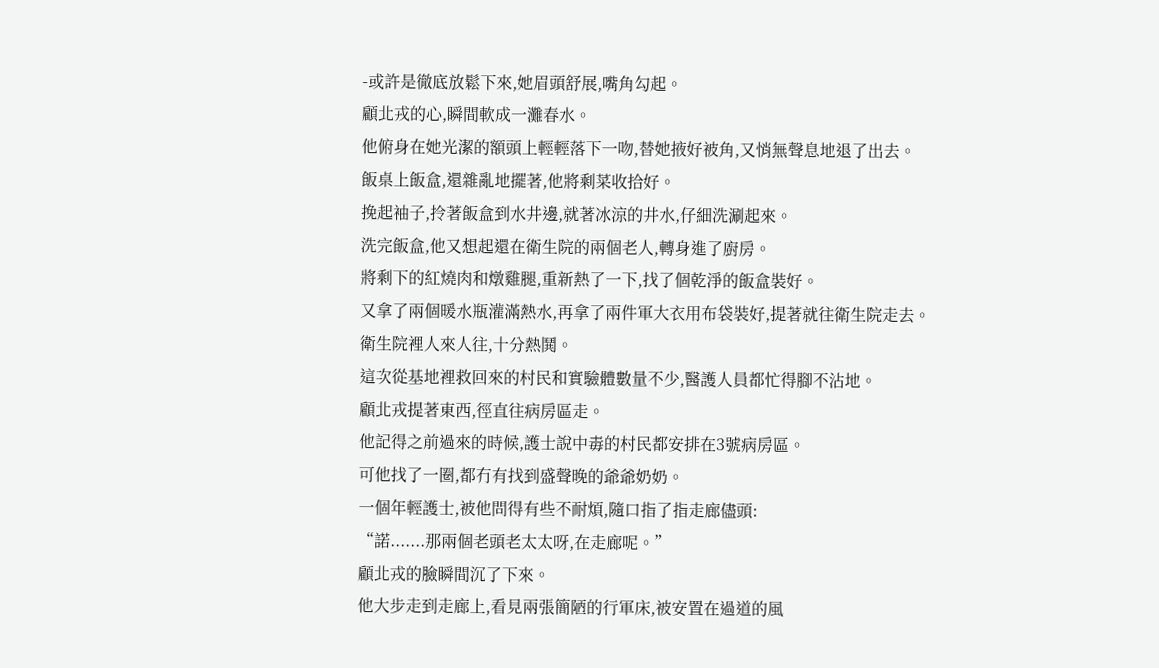-或許是徹底放鬆下來,她眉頭舒展,嘴角勾起。
顧北戎的心,瞬間軟成一灘春水。
他俯身在她光潔的額頭上輕輕落下一吻,替她掖好被角,又悄無聲息地退了出去。
飯桌上飯盒,還雜亂地擺著,他將剩菜收拾好。
挽起袖子,拎著飯盒到水井邊,就著冰涼的井水,仔細洗涮起來。
洗完飯盒,他又想起還在衛生院的兩個老人,轉身進了廚房。
將剩下的紅燒肉和燉雞腿,重新熱了一下,找了個乾淨的飯盒裝好。
又拿了兩個暖水瓶灌滿熱水,再拿了兩件軍大衣用布袋裝好,提著就往衛生院走去。
衛生院裡人來人往,十分熱鬨。
這次從基地裡救回來的村民和實驗體數量不少,醫護人員都忙得腳不沾地。
顧北戎提著東西,徑直往病房區走。
他記得之前過來的時候,護士說中毒的村民都安排在3號病房區。
可他找了一圈,都冇有找到盛聲晚的爺爺奶奶。
一個年輕護士,被他問得有些不耐煩,隨口指了指走廊儘頭:
“諾.......那兩個老頭老太太呀,在走廊呢。”
顧北戎的臉瞬間沉了下來。
他大步走到走廊上,看見兩張簡陋的行軍床,被安置在過道的風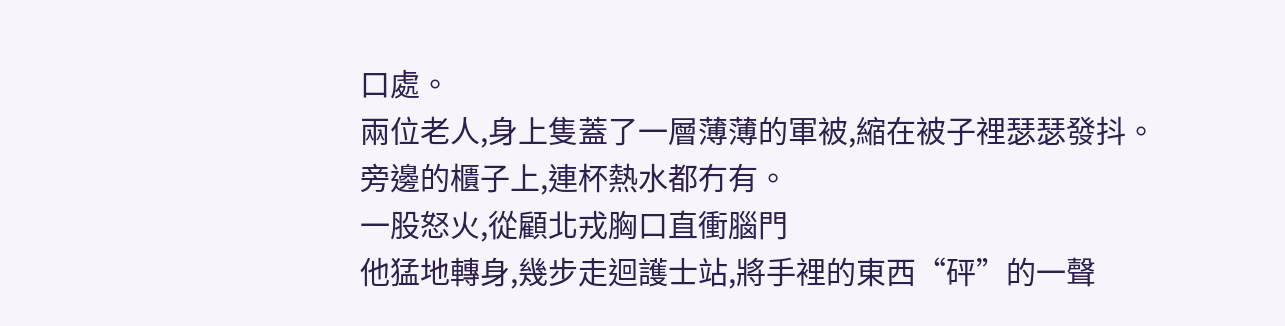口處。
兩位老人,身上隻蓋了一層薄薄的軍被,縮在被子裡瑟瑟發抖。
旁邊的櫃子上,連杯熱水都冇有。
一股怒火,從顧北戎胸口直衝腦門
他猛地轉身,幾步走迴護士站,將手裡的東西“砰”的一聲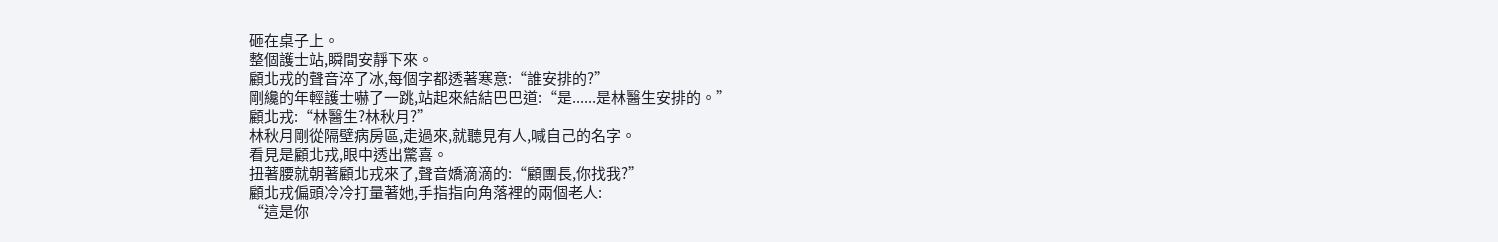砸在桌子上。
整個護士站,瞬間安靜下來。
顧北戎的聲音淬了冰,每個字都透著寒意:“誰安排的?”
剛纔的年輕護士嚇了一跳,站起來結結巴巴道:“是......是林醫生安排的。”
顧北戎:“林醫生?林秋月?”
林秋月剛從隔壁病房區,走過來,就聽見有人,喊自己的名字。
看見是顧北戎,眼中透出驚喜。
扭著腰就朝著顧北戎來了,聲音嬌滴滴的:“顧團長,你找我?”
顧北戎偏頭冷冷打量著她,手指指向角落裡的兩個老人:
“這是你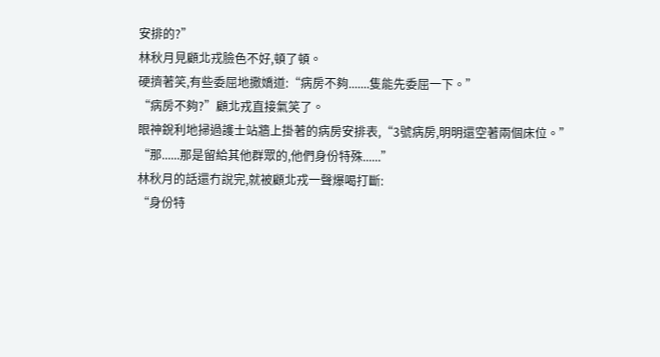安排的?”
林秋月見顧北戎臉色不好,頓了頓。
硬擠著笑,有些委屈地撒嬌道:“病房不夠.......隻能先委屈一下。”
“病房不夠?”顧北戎直接氣笑了。
眼神銳利地掃過護士站牆上掛著的病房安排表,“3號病房,明明還空著兩個床位。”
“那......那是留給其他群眾的,他們身份特殊......”
林秋月的話還冇說完,就被顧北戎一聲爆喝打斷:
“身份特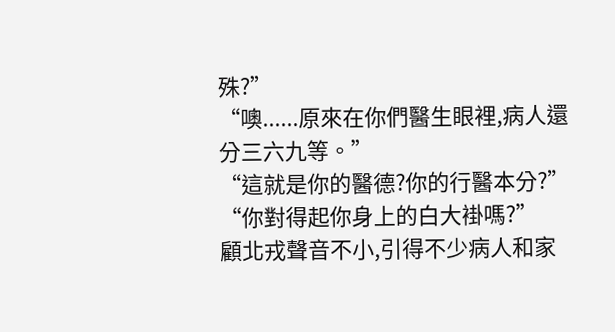殊?”
“噢......原來在你們醫生眼裡,病人還分三六九等。”
“這就是你的醫德?你的行醫本分?”
“你對得起你身上的白大褂嗎?”
顧北戎聲音不小,引得不少病人和家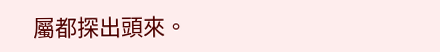屬都探出頭來。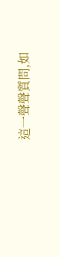這一聲聲質問,如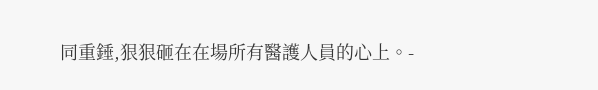同重錘,狠狠砸在在場所有醫護人員的心上。-